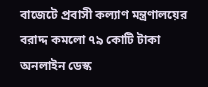বাজেটে প্রবাসী কল্যাণ মন্ত্রণালয়ের বরাদ্দ কমলো ৭৯ কোটি টাকা
অনলাইন ডেস্ক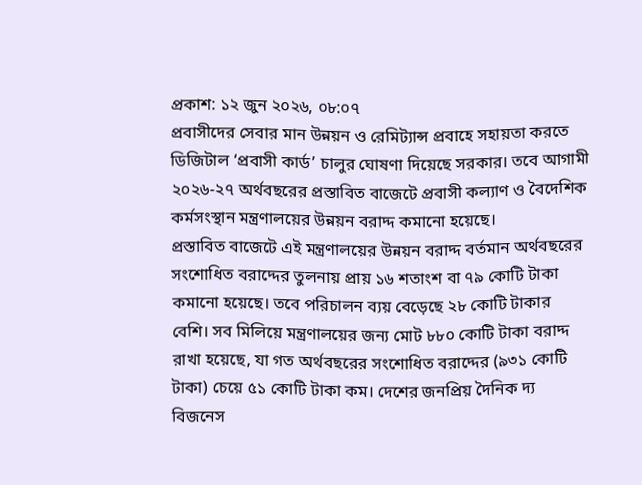প্রকাশ: ১২ জুন ২০২৬, ০৮:০৭
প্রবাসীদের সেবার মান উন্নয়ন ও রেমিট্যান্স প্রবাহে সহায়তা করতে ডিজিটাল ‘প্রবাসী কার্ড’ চালুর ঘোষণা দিয়েছে সরকার। তবে আগামী ২০২৬-২৭ অর্থবছরের প্রস্তাবিত বাজেটে প্রবাসী কল্যাণ ও বৈদেশিক কর্মসংস্থান মন্ত্রণালয়ের উন্নয়ন বরাদ্দ কমানো হয়েছে।
প্রস্তাবিত বাজেটে এই মন্ত্রণালয়ের উন্নয়ন বরাদ্দ বর্তমান অর্থবছরের সংশোধিত বরাদ্দের তুলনায় প্রায় ১৬ শতাংশ বা ৭৯ কোটি টাকা কমানো হয়েছে। তবে পরিচালন ব্যয় বেড়েছে ২৮ কোটি টাকার বেশি। সব মিলিয়ে মন্ত্রণালয়ের জন্য মোট ৮৮০ কোটি টাকা বরাদ্দ রাখা হয়েছে, যা গত অর্থবছরের সংশোধিত বরাদ্দের (৯৩১ কোটি টাকা) চেয়ে ৫১ কোটি টাকা কম। দেশের জনপ্রিয় দৈনিক দ্য বিজনেস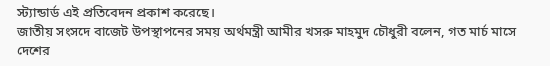স্ট্যান্ডার্ড এই প্রতিবেদন প্রকাশ করেছে।
জাতীয় সংসদে বাজেট উপস্থাপনের সময় অর্থমন্ত্রী আমীর খসরু মাহমুদ চৌধুরী বলেন, গত মার্চ মাসে দেশের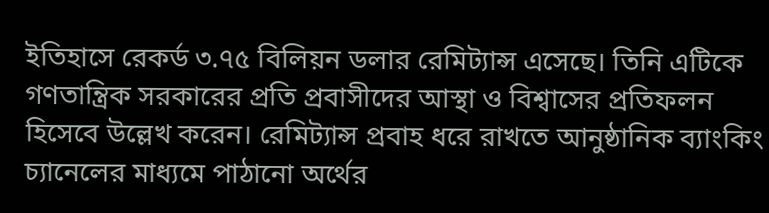ইতিহাসে রেকর্ড ৩.৭৫ বিলিয়ন ডলার রেমিট্যান্স এসেছে। তিনি এটিকে গণতান্ত্রিক সরকারের প্রতি প্রবাসীদের আস্থা ও বিশ্বাসের প্রতিফলন হিসেবে উল্লেখ করেন। রেমিট্যান্স প্রবাহ ধরে রাখতে আনুষ্ঠানিক ব্যাংকিং চ্যানেলের মাধ্যমে পাঠানো অর্থের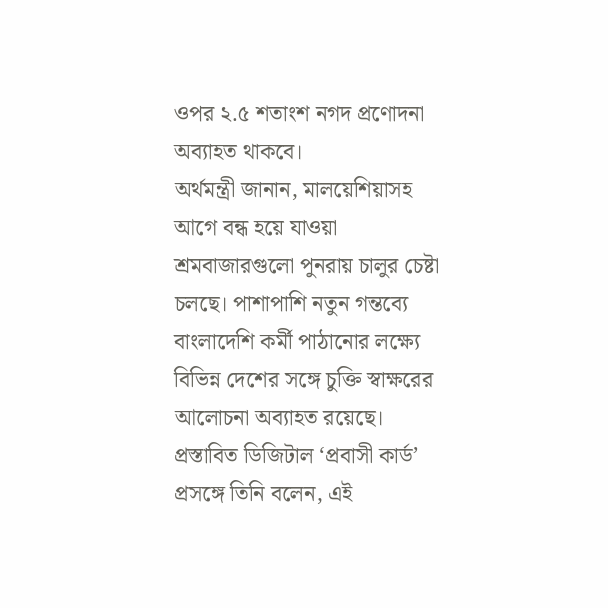ওপর ২.৫ শতাংশ নগদ প্রণোদনা অব্যাহত থাকবে।
অর্থমন্ত্রী জানান, মালয়েশিয়াসহ আগে বন্ধ হয়ে যাওয়া শ্রমবাজারগুলো পুনরায় চালুর চেষ্টা চলছে। পাশাপাশি নতুন গন্তব্যে বাংলাদেশি কর্মী পাঠানোর লক্ষ্যে বিভিন্ন দেশের সঙ্গে চুক্তি স্বাক্ষরের আলোচনা অব্যাহত রয়েছে।
প্রস্তাবিত ডিজিটাল ‘প্রবাসী কার্ড’ প্রসঙ্গে তিনি বলেন, এই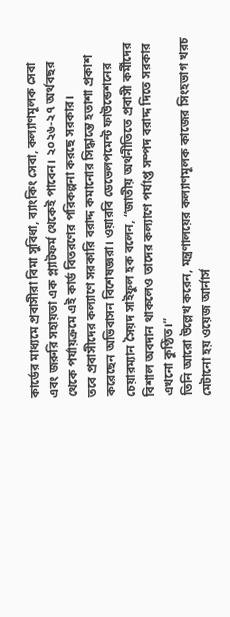কার্ডের মাধ্যমে প্রবাসীরা বিমা সুবিধা, ব্যাংকিং সেবা, কল্যাণমূলক সেবা এবং জরুরি সহায়তা এক প্ল্যাটফর্ম থেকেই পাবেন। ২০২৬-২৭ অর্থবছর থেকে পর্যায়ক্রমে এই কার্ড বিতরণের পরিকল্পনা করছে সরকার।
তবে প্রবাসীদের কল্যাণে সরকারি বরাদ্দ কমানোর সিদ্ধান্তে হতাশা প্রকাশ করেছেন অভিবাসন বিশেষজ্ঞরা। ওয়ারবি ডেভেলপমেন্ট ফাউন্ডেশনের চেয়ারম্যান সৈয়দ সাইফুল হক বলেন, “জাতীয় অর্থনীতিতে প্রবাসী কর্মীদের বিশাল অবদান থাকলেও তাদের কল্যাণে পর্যাপ্ত সম্পদ বরাদ্দ দিতে সরকার এখনো কুণ্ঠিত।”
তিনি আরো উল্লেখ করেন, মন্ত্রণালয়ের কল্যাণমূলক কাজের সিংহভাগ খরচ মেটানো হয় ওয়েজ আর্নার্স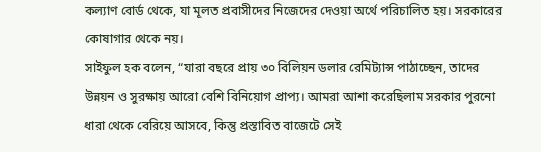কল্যাণ বোর্ড থেকে, যা মূলত প্রবাসীদের নিজেদের দেওয়া অর্থে পরিচালিত হয়। সরকারের কোষাগার থেকে নয়।
সাইফুল হক বলেন, “যারা বছরে প্রায় ৩০ বিলিয়ন ডলার রেমিট্যান্স পাঠাচ্ছেন, তাদের উন্নয়ন ও সুরক্ষায় আরো বেশি বিনিয়োগ প্রাপ্য। আমরা আশা করেছিলাম সরকার পুরনো ধারা থেকে বেরিয়ে আসবে, কিন্তু প্রস্তাবিত বাজেটে সেই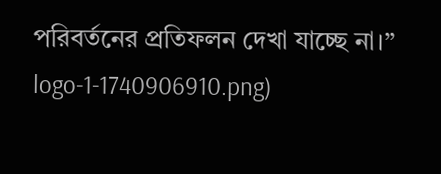পরিবর্তনের প্রতিফলন দেখা যাচ্ছে না।”
logo-1-1740906910.png)